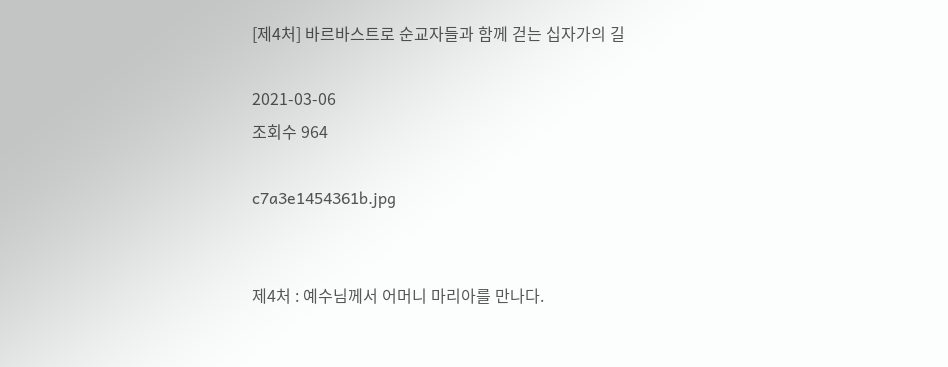[제4처] 바르바스트로 순교자들과 함께 걷는 십자가의 길

2021-03-06
조회수 964

c7a3e1454361b.jpg


제4처 : 예수님께서 어머니 마리아를 만나다.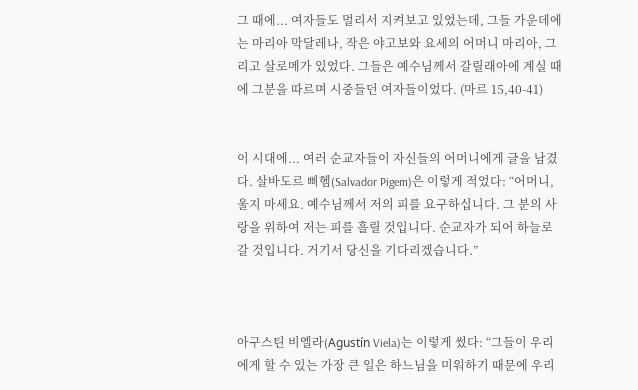그 때에... 여자들도 멀리서 지켜보고 있었는데, 그들 가운데에는 마리아 막달레나, 작은 야고보와 요세의 어머니 마리아, 그리고 살로메가 있었다. 그들은 예수님께서 갈릴래아에 계실 때에 그분을 따르며 시중들던 여자들이었다. (마르 15,40-41)


이 시대에... 여러 순교자들이 자신들의 어머니에게 글을 남겼다. 살바도르 삐헴(Salvador Pigem)은 이렇게 적었다: “어머니, 울지 마세요. 예수님께서 저의 피를 요구하십니다. 그 분의 사랑을 위하여 저는 피를 흘릴 것입니다. 순교자가 되어 하늘로 갈 것입니다. 거기서 당신을 기다리겠습니다.”



아구스틴 비엘라(Agustín Viela)는 이렇게 썼다: “그들이 우리에게 할 수 있는 가장 큰 일은 하느님을 미워하기 때문에 우리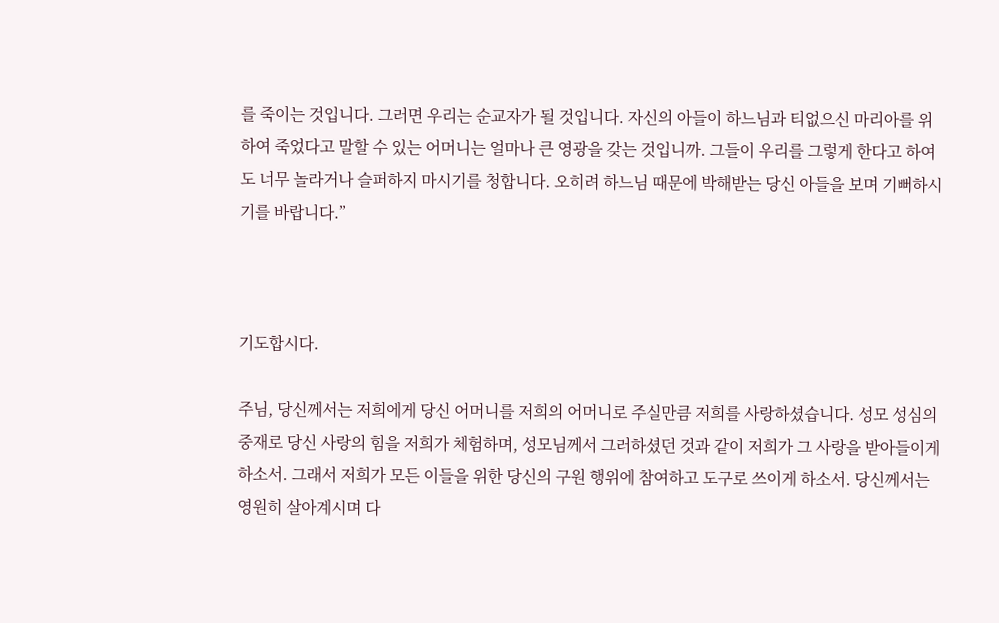를 죽이는 것입니다. 그러면 우리는 순교자가 될 것입니다. 자신의 아들이 하느님과 티없으신 마리아를 위하여 죽었다고 말할 수 있는 어머니는 얼마나 큰 영광을 갖는 것입니까. 그들이 우리를 그렇게 한다고 하여도 너무 놀라거나 슬퍼하지 마시기를 청합니다. 오히려 하느님 때문에 박해받는 당신 아들을 보며 기뻐하시기를 바랍니다.”



기도합시다.

주님, 당신께서는 저희에게 당신 어머니를 저희의 어머니로 주실만큼 저희를 사랑하셨습니다. 성모 성심의 중재로 당신 사랑의 힘을 저희가 체험하며, 성모님께서 그러하셨던 것과 같이 저희가 그 사랑을 받아들이게 하소서. 그래서 저희가 모든 이들을 위한 당신의 구원 행위에 참여하고 도구로 쓰이게 하소서. 당신께서는 영원히 살아계시며 다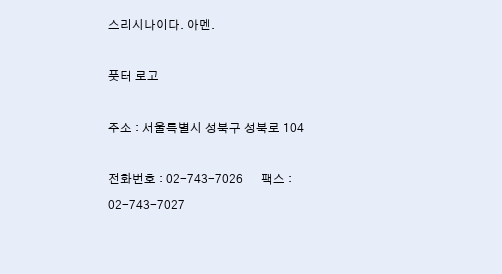스리시나이다. 아멘.

풋터 로고

주소 : 서울특별시 성북구 성북로 104

전화번호 : 02-743-7026      팩스 : 02-743-7027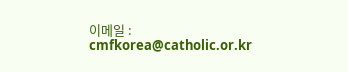이메일 : cmfkorea@catholic.or.kr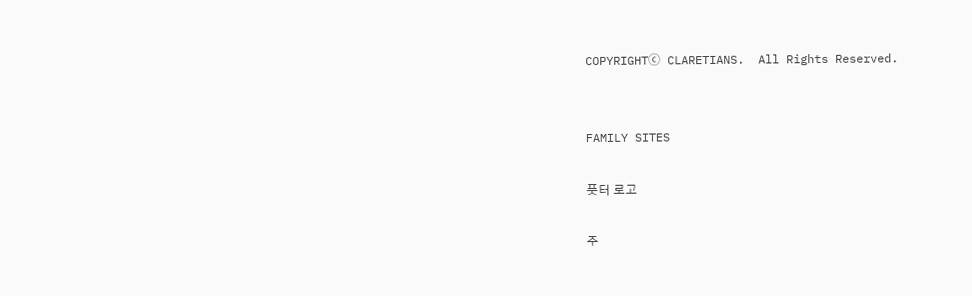COPYRIGHTⓒ CLARETIANS.  All Rights Reserved.


FAMILY SITES

풋터 로고

주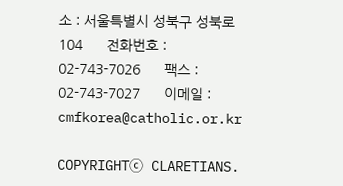소 : 서울특별시 성북구 성북로 104      전화번호 : 02-743-7026      팩스 : 02-743-7027      이메일 : cmfkorea@catholic.or.kr

COPYRIGHTⓒ CLARETIANS.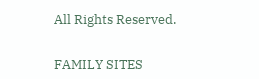All Rights Reserved.


FAMILY SITES